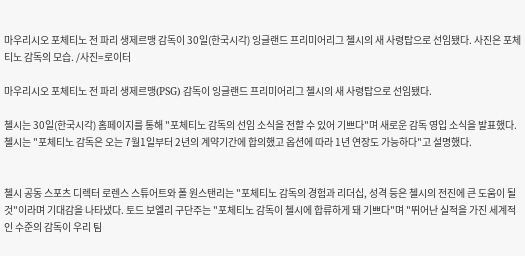마우리시오 포체티노 전 파리 생제르맹 감독이 30일(한국시각) 잉글랜드 프리미어리그 첼시의 새 사령탑으로 선임됐다. 사진은 포체티노 감독의 모습. /사진=로이터

마우리시오 포체티노 전 파리 생제르맹(PSG) 감독이 잉글랜드 프리미어리그 첼시의 새 사령탑으로 선임됐다.

첼시는 30일(한국시각) 홈페이지를 통해 "포체티노 감독의 선임 소식을 전할 수 있어 기쁘다"며 새로운 감독 영입 소식을 발표했다. 첼시는 "포체티노 감독은 오는 7월1일부터 2년의 계약기간에 합의했고 옵션에 따라 1년 연장도 가능하다"고 설명했다.


첼시 공동 스포츠 디렉터 로렌스 스튜어트와 폴 원스탠리는 "포체티노 감독의 경험과 리더십, 성격 등은 첼시의 전진에 큰 도움이 될 것"이라며 기대감을 나타냈다. 토드 보엘리 구단주는 "포체티노 감독이 첼시에 합류하게 돼 기쁘다"며 "뛰어난 실적을 가진 세계적인 수준의 감독이 우리 팀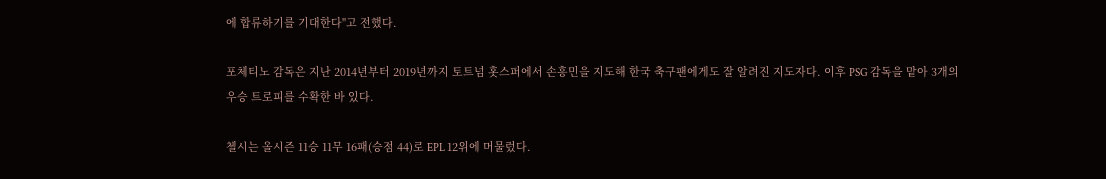에 합류하기를 기대한다"고 전했다.

포체티노 감독은 지난 2014년부터 2019년까지 토트넘 홋스퍼에서 손흥민을 지도해 한국 축구팬에게도 잘 알려진 지도자다. 이후 PSG 감독을 맡아 3개의 우승 트로피를 수확한 바 있다.

첼시는 올시즌 11승 11무 16패(승점 44)로 EPL 12위에 머물렀다.